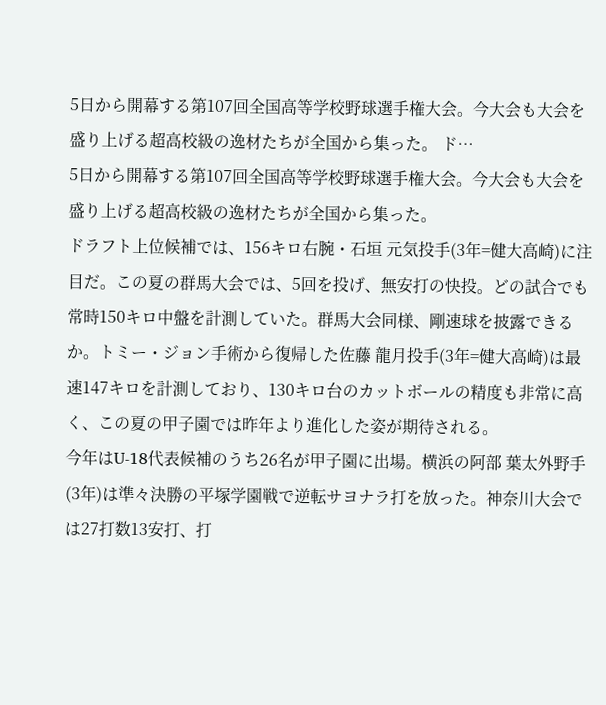5日から開幕する第107回全国高等学校野球選手権大会。今大会も大会を盛り上げる超高校級の逸材たちが全国から集った。 ド…
5日から開幕する第107回全国高等学校野球選手権大会。今大会も大会を盛り上げる超高校級の逸材たちが全国から集った。
ドラフト上位候補では、156キロ右腕・石垣 元気投手(3年=健大高崎)に注目だ。この夏の群馬大会では、5回を投げ、無安打の快投。どの試合でも常時150キロ中盤を計測していた。群馬大会同様、剛速球を披露できるか。トミー・ジョン手術から復帰した佐藤 龍月投手(3年=健大高崎)は最速147キロを計測しており、130キロ台のカットボールの精度も非常に高く、この夏の甲子園では昨年より進化した姿が期待される。
今年はU-18代表候補のうち26名が甲子園に出場。横浜の阿部 葉太外野手(3年)は準々決勝の平塚学園戦で逆転サヨナラ打を放った。神奈川大会では27打数13安打、打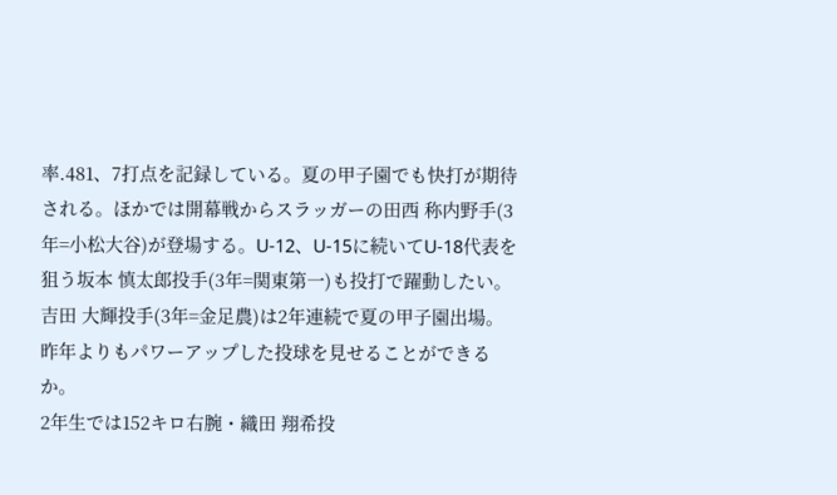率.481、7打点を記録している。夏の甲子園でも快打が期待される。ほかでは開幕戦からスラッガーの田西 称内野手(3年=小松大谷)が登場する。U-12、U-15に続いてU-18代表を狙う坂本 慎太郎投手(3年=関東第一)も投打で躍動したい。
吉田 大輝投手(3年=金足農)は2年連続で夏の甲子園出場。昨年よりもパワーアップした投球を見せることができるか。
2年生では152キロ右腕・織田 翔希投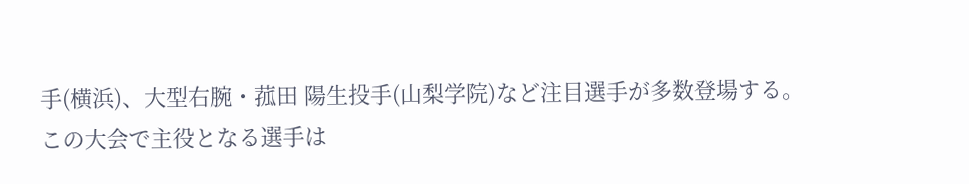手(横浜)、大型右腕・菰田 陽生投手(山梨学院)など注目選手が多数登場する。
この大会で主役となる選手は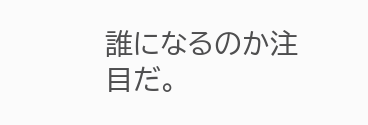誰になるのか注目だ。